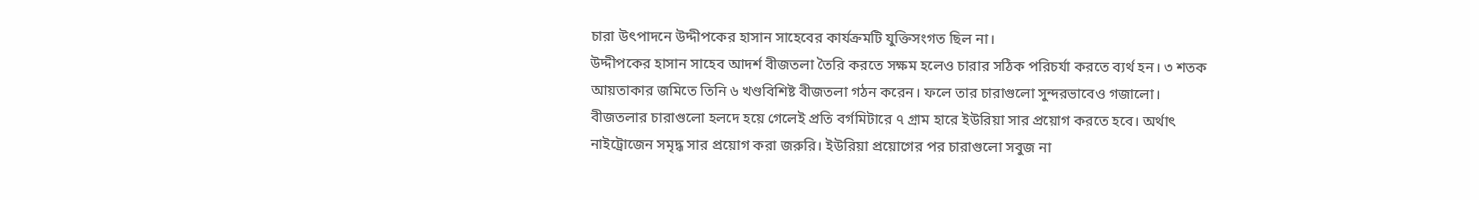চারা উৎপাদনে উদ্দীপকের হাসান সাহেবের কার্যক্রমটি যুক্তিসংগত ছিল না।
উদ্দীপকের হাসান সাহেব আদর্শ বীজতলা তৈরি করতে সক্ষম হলেও চারার সঠিক পরিচর্যা করতে ব্যর্থ হন। ৩ শতক আয়তাকার জমিতে তিনি ৬ খণ্ডবিশিষ্ট বীজতলা গঠন করেন। ফলে তার চারাগুলো সুন্দরভাবেও গজালো।
বীজতলার চারাগুলো হলদে হয়ে গেলেই প্রতি বর্গমিটারে ৭ গ্রাম হারে ইউরিয়া সার প্রয়োগ করতে হবে। অর্থাৎ নাইট্রোজেন সমৃদ্ধ সার প্রয়োগ করা জরুরি। ইউরিয়া প্রয়োগের পর চারাগুলো সবুজ না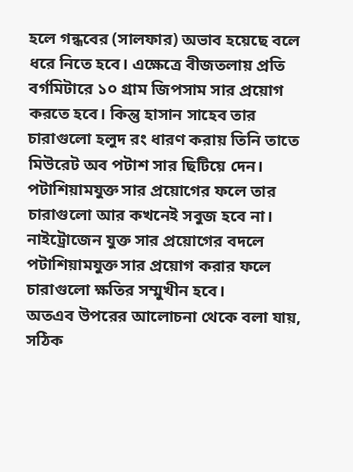হলে গন্ধবের (সালফার) অভাব হয়েছে বলে ধরে নিতে হবে। এক্ষেত্রে বীজতলায় প্রতি বর্গমিটারে ১০ গ্রাম জিপসাম সার প্রয়োগ করতে হবে। কিন্তু হাসান সাহেব তার চারাগুলো হলুদ রং ধারণ করায় তিনি তাতে মিউরেট অব পটাশ সার ছিটিয়ে দেন। পটাশিয়ামযুক্ত সার প্রয়োগের ফলে তার চারাগুলো আর কখনেই সবুজ হবে না। নাইট্রোজেন যুক্ত সার প্রয়োগের বদলে পটাশিয়ামযুক্ত সার প্রয়োগ করার ফলে চারাগুলো ক্ষতির সম্মুখীন হবে।
অতএব উপরের আলোচনা থেকে বলা যায়, সঠিক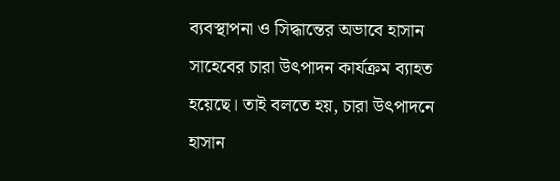ব্যবস্থাপনা ও সিদ্ধান্তের অভাবে হাসান সাহেবের চারা উৎপাদন কার্যক্রম ব্যাহত হয়েছে। তাই বলতে হয়, চারা উৎপাদনে হাসান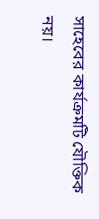সাহেবের কার্যক্রমটি যৌক্তিক নয়।